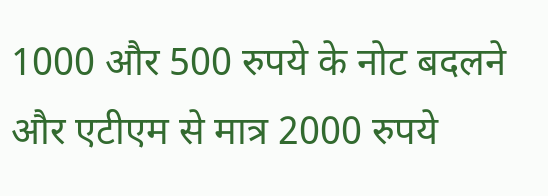1000 और 500 रुपये के नोट बदलने और एटीएम से मात्र 2000 रुपये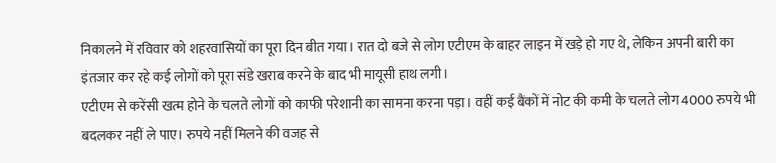निकालने में रविवार को शहरवासियों का पूरा दिन बीत गया। रात दो बजे से लोग एटीएम के बाहर लाइन में खड़े हो गए थे, लेकिन अपनी बारी का इंतजार कर रहे कई लोगों को पूरा संडे खराब करने के बाद भी मायूसी हाथ लगी।
एटीएम से करेंसी खत्म होने के चलते लोगों को काफी परेशानी का सामना करना पड़ा। वहीं कई बैंकों में नोट की कमी के चलते लोग 4000 रुपये भी बदलकर नहीं ले पाए। रुपये नहीं मिलने की वजह से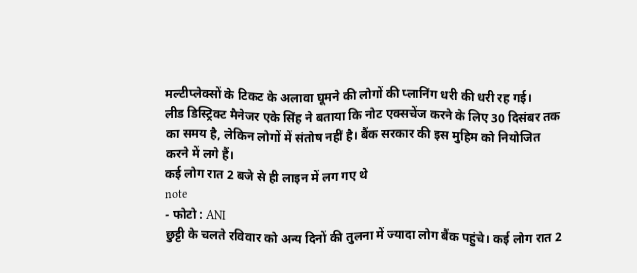मल्टीप्लेक्सों के टिकट के अलावा घूमने की लोगों की प्लानिंग धरी की धरी रह गई।
लीड डिस्ट्रिक्ट मैनेजर एके सिंह ने बताया कि नोट एक्सचेंज करने के लिए 30 दिसंबर तक का समय है, लेकिन लोगों में संतोष नहीं है। बैंक सरकार की इस मुहिम को नियोजित करने में लगे हैं।
कई लोग रात 2 बजे से ही लाइन में लग गए थे
note
- फोटो : ANI
छुट्टी के चलते रविवार को अन्य दिनों की तुलना में ज्यादा लोग बैंक पहुंचे। कई लोग रात 2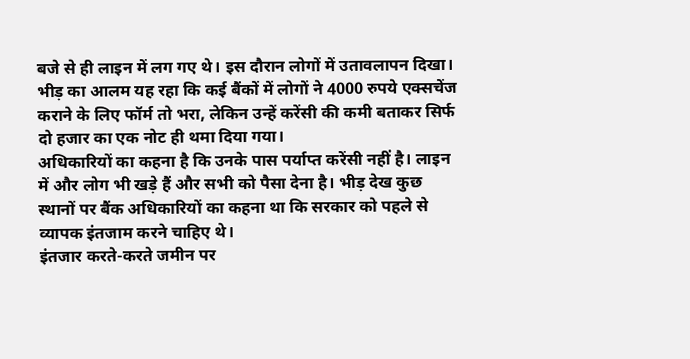बजे से ही लाइन में लग गए थे। इस दौरान लोगों में उतावलापन दिखा। भीड़ का आलम यह रहा कि कई बैंकों में लोगों ने 4000 रुपये एक्सचेंज कराने के लिए फॉर्म तो भरा, लेकिन उन्हें करेंसी की कमी बताकर सिर्फ दो हजार का एक नोट ही थमा दिया गया।
अधिकारियों का कहना है कि उनके पास पर्याप्त करेंसी नहीं है। लाइन में और लोग भी खड़े हैं और सभी को पैसा देना है। भीड़ देख कुछ स्थानों पर बैंक अधिकारियों का कहना था कि सरकार को पहले से व्यापक इंतजाम करने चाहिए थे।
इंतजार करते-करते जमीन पर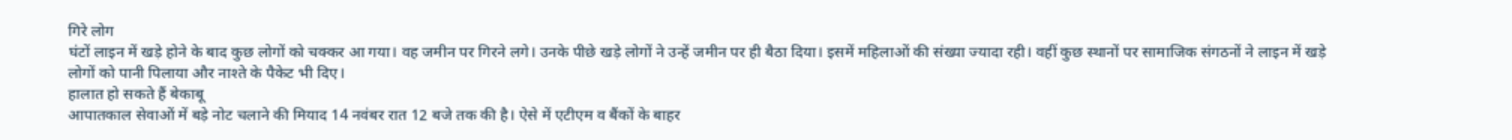गिरे लोग
घंटों लाइन में खड़े होने के बाद कुछ लोगों को चक्कर आ गया। वह जमीन पर गिरने लगे। उनके पीछे खड़े लोगों ने उन्हें जमीन पर ही बैठा दिया। इसमें महिलाओं की संख्या ज्यादा रही। वहीं कुछ स्थानों पर सामाजिक संगठनों ने लाइन में खड़े लोगों को पानी पिलाया और नाश्ते के पैकेट भी दिए।
हालात हो सकते हैं बेकाबू
आपातकाल सेवाओं में बड़े नोट चलाने की मियाद 14 नवंबर रात 12 बजे तक की है। ऐसे में एटीएम व बैंकों के बाहर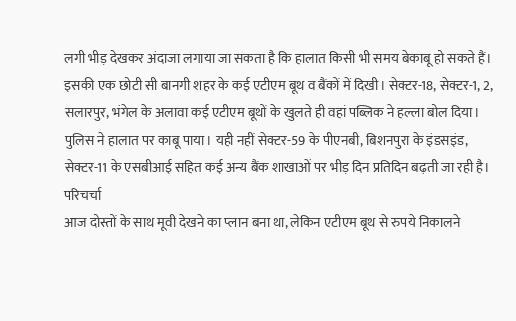लगी भीड़ देखकर अंदाजा लगाया जा सकता है कि हालात किसी भी समय बेकाबू हो सकते हैं। इसकी एक छोटी सी बानगी शहर के कई एटीएम बूथ व बैंकों में दिखी। सेक्टर-18, सेक्टर-1, 2, सलारपुर, भंगेल के अलावा कई एटीएम बूथों के खुलते ही वहां पब्लिक ने हल्ला बोल दिया। पुलिस ने हालात पर काबू पाया। यही नहीं सेक्टर-59 के पीएनबी, बिशनपुरा के इंडसइंड, सेक्टर-11 के एसबीआई सहित कई अन्य बैंक शाखाओं पर भीड़ दिन प्रतिदिन बढ़ती जा रही है।
परिचर्चा
आज दोस्तों के साथ मूवी देखने का प्लान बना था, लेकिन एटीएम बूथ से रुपये निकालने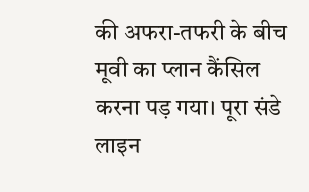की अफरा-तफरी के बीच मूवी का प्लान कैंसिल करना पड़ गया। पूरा संडे लाइन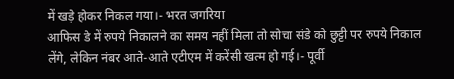में खड़े होकर निकल गया।- भरत जगरिया
आफिस डे में रुपये निकालने का समय नहीं मिला तो सोचा संडे को छुट्टी पर रुपये निकाल लेंगे, लेकिन नंबर आते-आते एटीएम में करेंसी खत्म हो गई।- पूर्वी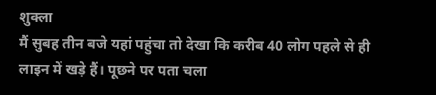शुक्ला
मैं सुबह तीन बजे यहां पहुंचा तो देखा कि करीब 40 लोग पहले से ही लाइन में खड़े हैं। पूछने पर पता चला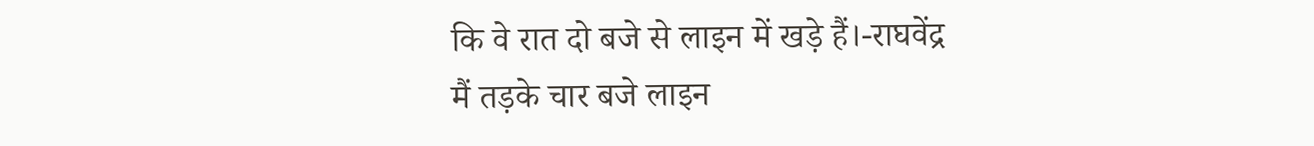कि वे रात दो बजे से लाइन में खड़े हैं।-राघवेंद्र
मैं तड़के चार बजे लाइन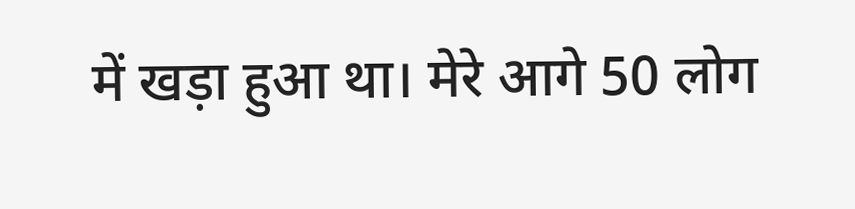में खड़ा हुआ था। मेरे आगे 50 लोग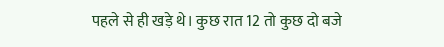पहले से ही खड़े थे। कुछ रात 12 तो कुछ दो बजे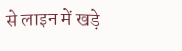से लाइन में खड़े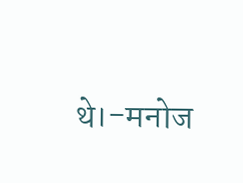थे।-मनोज